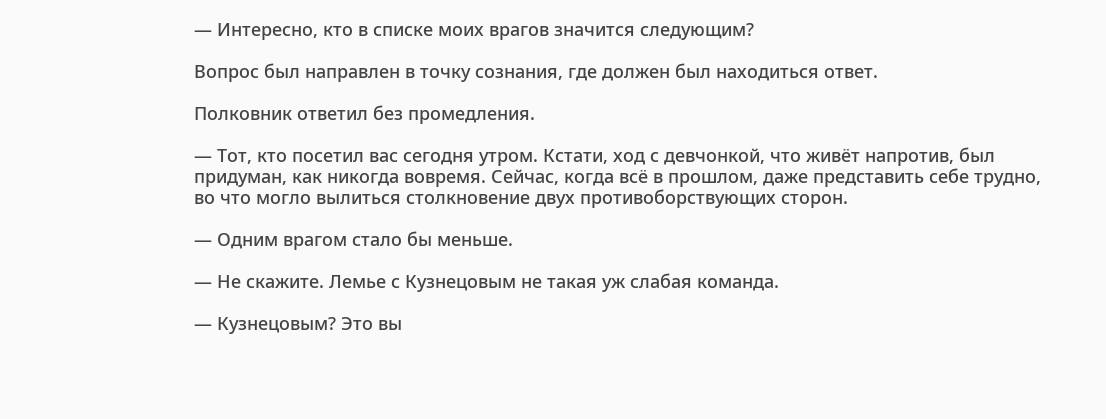— Интересно, кто в списке моих врагов значится следующим?

Вопрос был направлен в точку сознания, где должен был находиться ответ.

Полковник ответил без промедления.

— Тот, кто посетил вас сегодня утром. Кстати, ход с девчонкой, что живёт напротив, был придуман, как никогда вовремя. Сейчас, когда всё в прошлом, даже представить себе трудно, во что могло вылиться столкновение двух противоборствующих сторон.

— Одним врагом стало бы меньше.

— Не скажите. Лемье с Кузнецовым не такая уж слабая команда.

— Кузнецовым? Это вы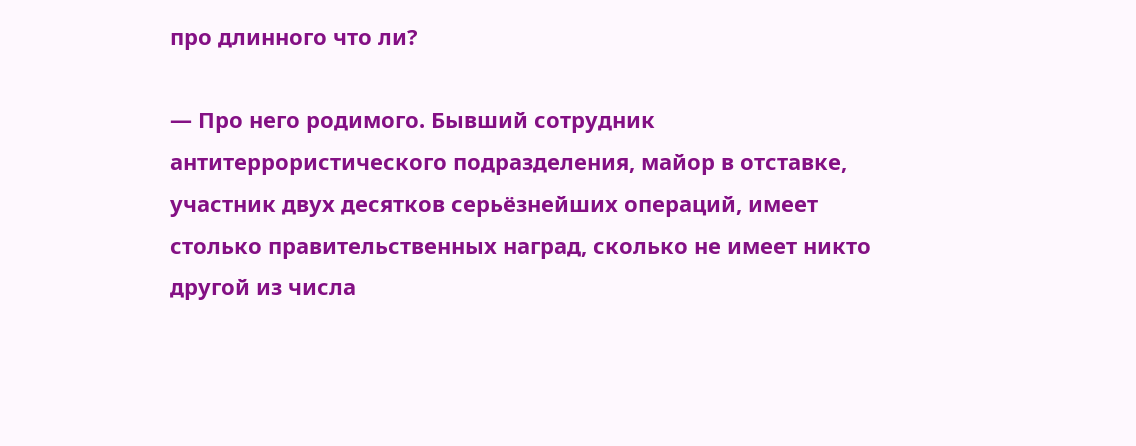про длинного что ли?

— Про него родимого. Бывший сотрудник антитеррористического подразделения, майор в отставке, участник двух десятков серьёзнейших операций, имеет столько правительственных наград, сколько не имеет никто другой из числа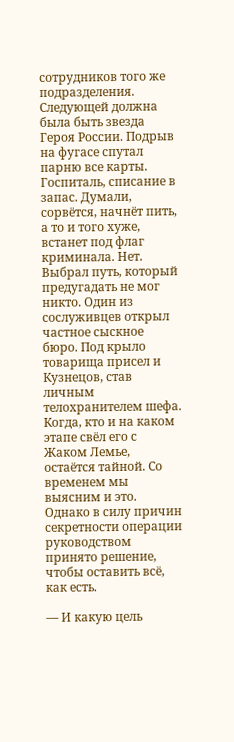сотрудников того же подразделения. Следующей должна была быть звезда Героя России. Подрыв на фугасе спутал парню все карты. Госпиталь, списание в запас. Думали, сорвётся, начнёт пить, а то и того хуже, встанет под флаг криминала. Нет. Выбрал путь, который предугадать не мог никто. Один из сослуживцев открыл частное сыскное бюро. Под крыло товарища присел и Кузнецов, став личным телохранителем шефа. Когда, кто и на каком этапе свёл его с Жаком Лемье, остаётся тайной. Со временем мы выясним и это. Однако в силу причин секретности операции руководством принято решение, чтобы оставить всё, как есть.

— И какую цель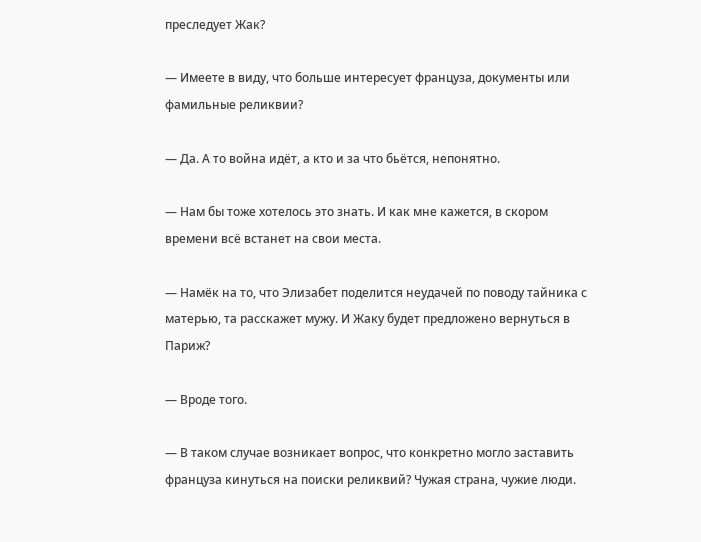преследует Жак?

— Имеете в виду, что больше интересует француза, документы или фамильные реликвии?

— Да. А то война идёт, а кто и за что бьётся, непонятно.

— Нам бы тоже хотелось это знать. И как мне кажется, в скором времени всё встанет на свои места.

— Намёк на то, что Элизабет поделится неудачей по поводу тайника с матерью, та расскажет мужу. И Жаку будет предложено вернуться в Париж?

— Вроде того.

— В таком случае возникает вопрос, что конкретно могло заставить француза кинуться на поиски реликвий? Чужая страна, чужие люди.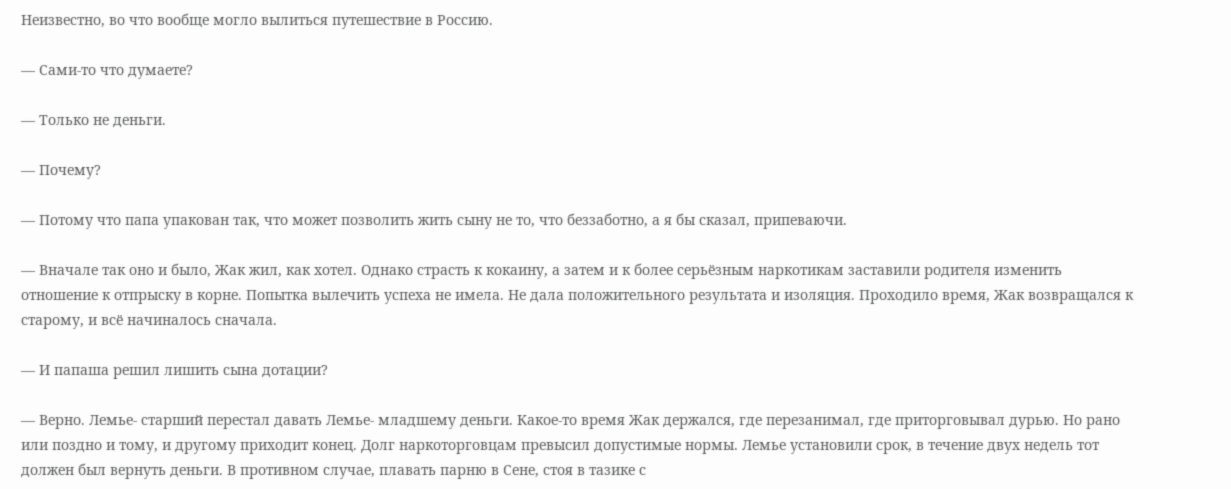Неизвестно, во что вообще могло вылиться путешествие в Россию.

— Сами-то что думаете?

— Только не деньги.

— Почему?

— Потому что папа упакован так, что может позволить жить сыну не то, что беззаботно, а я бы сказал, припеваючи.

— Вначале так оно и было, Жак жил, как хотел. Однако страсть к кокаину, а затем и к более серьёзным наркотикам заставили родителя изменить отношение к отпрыску в корне. Попытка вылечить успеха не имела. Не дала положительного результата и изоляция. Проходило время, Жак возвращался к старому, и всё начиналось сначала.

— И папаша решил лишить сына дотации?

— Верно. Лемье- старший перестал давать Лемье- младшему деньги. Какое-то время Жак держался, где перезанимал, где приторговывал дурью. Но рано или поздно и тому, и другому приходит конец. Долг наркоторговцам превысил допустимые нормы. Лемье установили срок, в течение двух недель тот должен был вернуть деньги. В противном случае, плавать парню в Сене, стоя в тазике с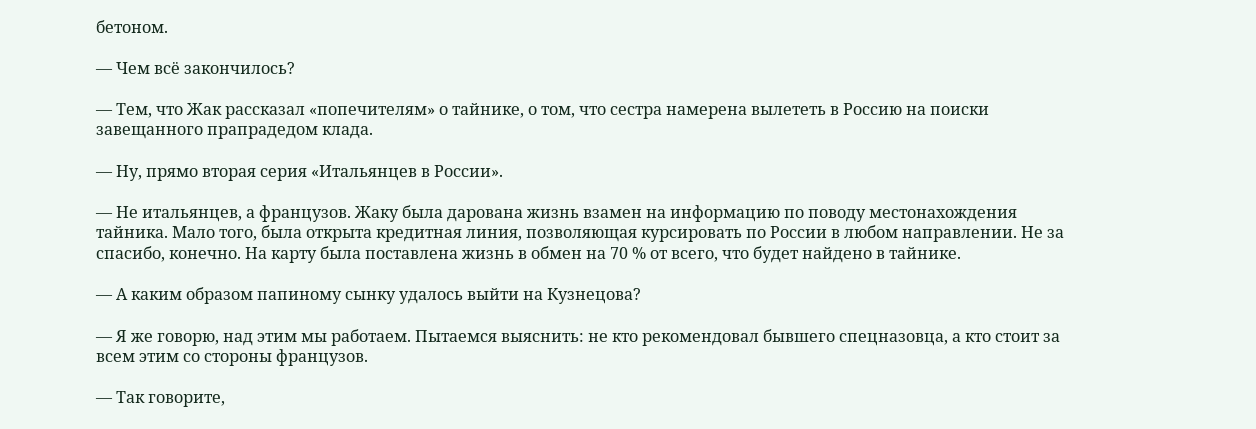бетоном.

— Чем всё закончилось?

— Тем, что Жак рассказал «попечителям» о тайнике, о том, что сестра намерена вылететь в Россию на поиски завещанного прапрадедом клада.

— Ну, прямо вторая серия «Итальянцев в России».

— Не итальянцев, а французов. Жаку была дарована жизнь взамен на информацию по поводу местонахождения тайника. Мало того, была открыта кредитная линия, позволяющая курсировать по России в любом направлении. Не за спасибо, конечно. На карту была поставлена жизнь в обмен на 70 % от всего, что будет найдено в тайнике.

— А каким образом папиному сынку удалось выйти на Кузнецова?

— Я же говорю, над этим мы работаем. Пытаемся выяснить: не кто рекомендовал бывшего спецназовца, а кто стоит за всем этим со стороны французов.

— Так говорите,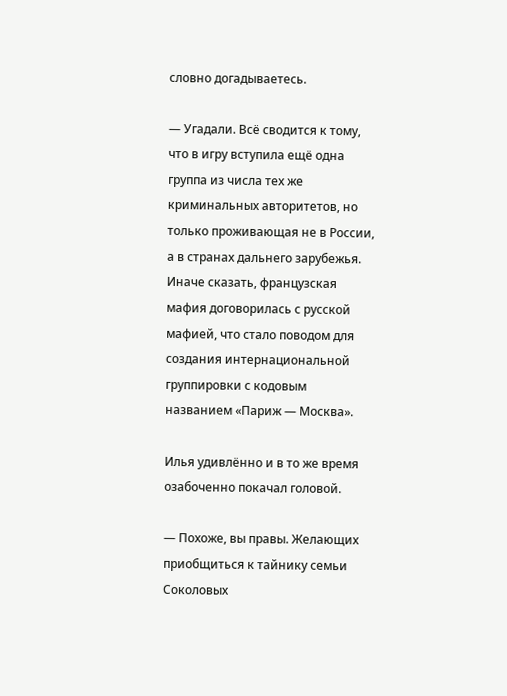словно догадываетесь.

— Угадали. Всё сводится к тому, что в игру вступила ещё одна группа из числа тех же криминальных авторитетов, но только проживающая не в России, а в странах дальнего зарубежья. Иначе сказать, французская мафия договорилась с русской мафией, что стало поводом для создания интернациональной группировки с кодовым названием «Париж — Москва».

Илья удивлённо и в то же время озабоченно покачал головой.

— Похоже, вы правы. Желающих приобщиться к тайнику семьи Соколовых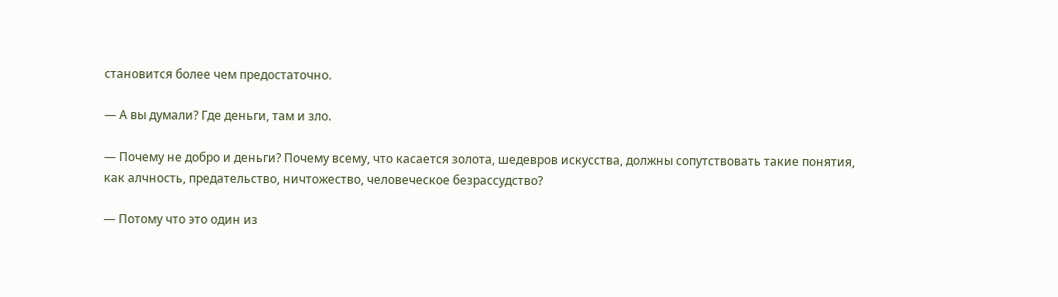становится более чем предостаточно.

— А вы думали? Где деньги, там и зло.

— Почему не добро и деньги? Почему всему, что касается золота, шедевров искусства, должны сопутствовать такие понятия, как алчность, предательство, ничтожество, человеческое безрассудство?

— Потому что это один из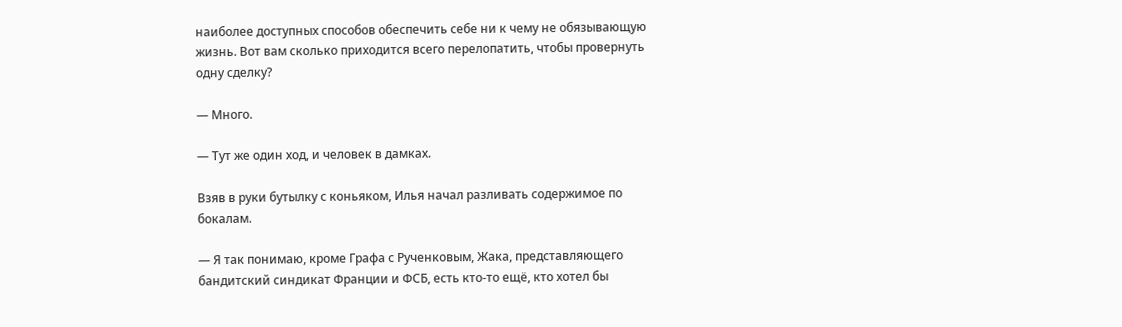наиболее доступных способов обеспечить себе ни к чему не обязывающую жизнь. Вот вам сколько приходится всего перелопатить, чтобы провернуть одну сделку?

— Много.

— Тут же один ход, и человек в дамках.

Взяв в руки бутылку с коньяком, Илья начал разливать содержимое по бокалам.

— Я так понимаю, кроме Графа с Рученковым, Жака, представляющего бандитский синдикат Франции и ФСБ, есть кто-то ещё, кто хотел бы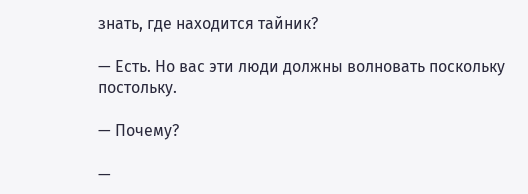знать, где находится тайник?

— Есть. Но вас эти люди должны волновать поскольку постольку.

— Почему?

—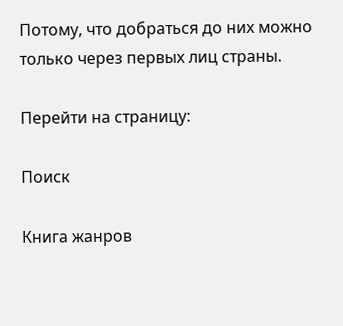Потому, что добраться до них можно только через первых лиц страны.

Перейти на страницу:

Поиск

Книга жанров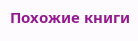Похожие книги